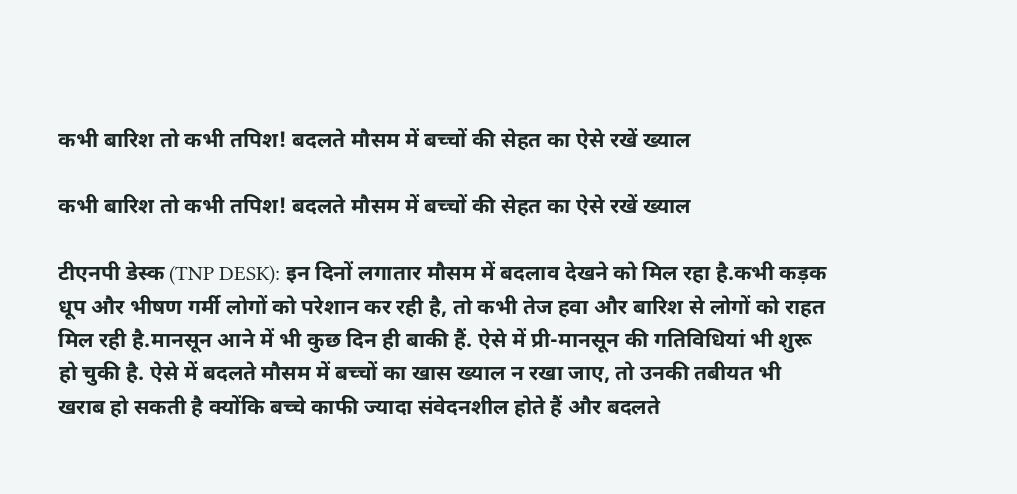कभी बारिश तो कभी तपिश! बदलते मौसम में बच्चों की सेहत का ऐसे रखें ख्याल

कभी बारिश तो कभी तपिश! बदलते मौसम में बच्चों की सेहत का ऐसे रखें ख्याल

टीएनपी डेस्क (TNP DESK): इन दिनों लगातार मौसम में बदलाव देखने को मिल रहा है.कभी कड़क धूप और भीषण गर्मी लोगों को परेशान कर रही है, तो कभी तेज हवा और बारिश से लोगों को राहत मिल रही है.मानसून आने में भी कुछ दिन ही बाकी हैं. ऐसे में प्री-मानसून की गतिविधियां भी शुरू हो चुकी है. ऐसे में बदलते मौसम में बच्चों का खास ख्याल न रखा जाए, तो उनकी तबीयत भी खराब हो सकती है क्योंकि बच्चे काफी ज्यादा संवेदनशील होते हैं और बदलते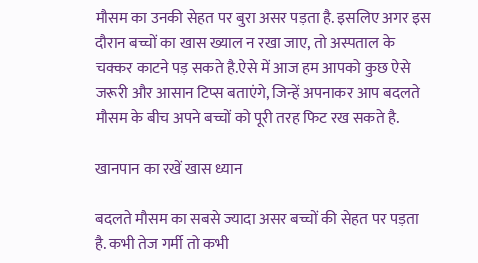मौसम का उनकी सेहत पर बुरा असर पड़ता है. इसलिए अगर इस दौरान बच्चों का खास ख्याल न रखा जाए, तो अस्पताल के चक्कर काटने पड़ सकते है.ऐसे में आज हम आपको कुछ ऐसे जरूरी और आसान टिप्स बताएंगे, जिन्हें अपनाकर आप बदलते मौसम के बीच अपने बच्चों को पूरी तरह फिट रख सकते है.

खानपान का रखें खास ध्यान

बदलते मौसम का सबसे ज्यादा असर बच्चों की सेहत पर पड़ता है. कभी तेज गर्मी तो कभी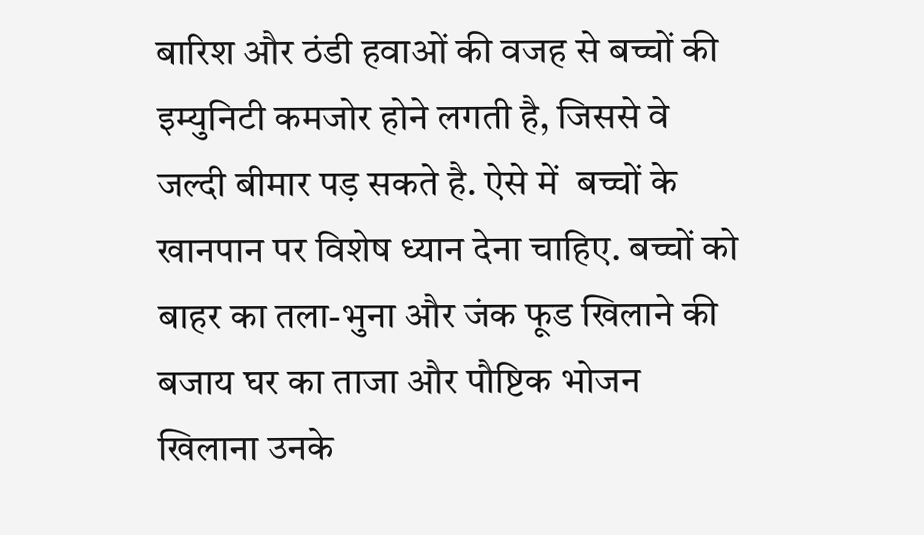बारिश और ठंडी हवाओं की वजह से बच्चों की इम्युनिटी कमजोर होने लगती है, जिससे वे जल्दी बीमार पड़ सकते है. ऐसे में  बच्चों के खानपान पर विशेष ध्यान देना चाहिए. बच्चों को बाहर का तला-भुना और जंक फूड खिलाने की बजाय घर का ताजा और पौष्टिक भोजन खिलाना उनके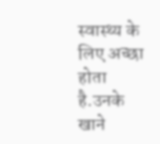स्वास्थ्य के लिए अच्छा होता है.उनके खाने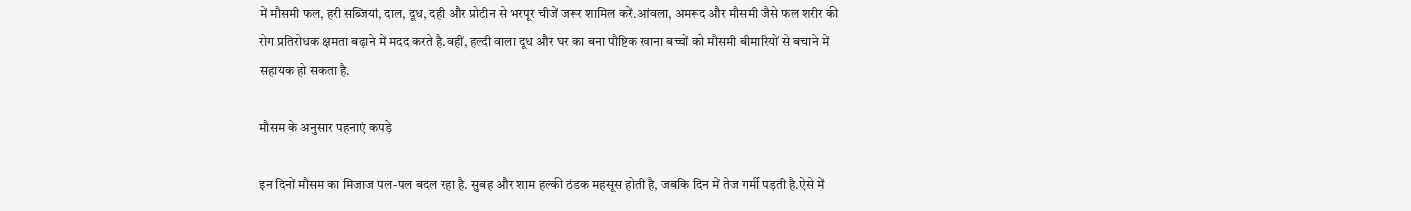में मौसमी फल, हरी सब्जियां, दाल, दूध, दही और प्रोटीन से भरपूर चीजें जरूर शामिल करें.आंवला, अमरूद और मौसमी जैसे फल शरीर की रोग प्रतिरोधक क्षमता बढ़ाने में मदद करते है.वहीं, हल्दी वाला दूध और घर का बना पौष्टिक खाना बच्चों को मौसमी बीमारियों से बचाने में सहायक हो सकता है.

मौसम के अनुसार पहनाएं कपड़े

इन दिनों मौसम का मिजाज पल-पल बदल रहा है. सुबह और शाम हल्की ठंडक महसूस होती है, जबकि दिन में तेज गर्मी पड़ती है.ऐसे में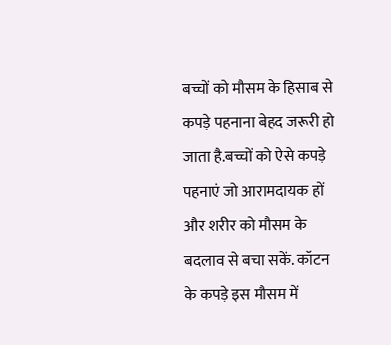बच्चों को मौसम के हिसाब से कपड़े पहनाना बेहद जरूरी हो जाता है.बच्चों को ऐसे कपड़े पहनाएं जो आरामदायक हों और शरीर को मौसम के बदलाव से बचा सकें. कॉटन के कपड़े इस मौसम में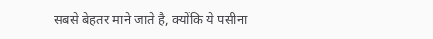सबसे बेहतर माने जाते है, क्योंकि ये पसीना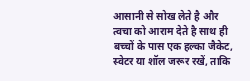आसानी से सोख लेते है और त्वचा को आराम देते है साथ ही बच्चों के पास एक हल्का जैकेट, स्वेटर या शॉल जरूर रखें, ताकि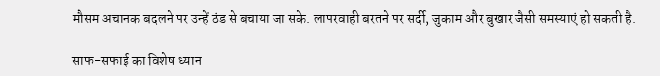मौसम अचानक बदलने पर उन्हें ठंड से बचाया जा सके. लापरवाही बरतने पर सर्दी, जुकाम और बुखार जैसी समस्याएं हो सकती है.

साफ-सफाई का विशेष ध्यान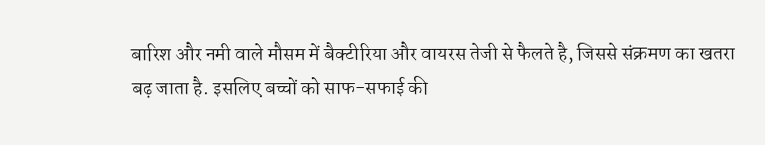बारिश और नमी वाले मौसम में बैक्टीरिया और वायरस तेजी से फैलते है, जिससे संक्रमण का खतरा बढ़ जाता है. इसलिए बच्चों को साफ-सफाई की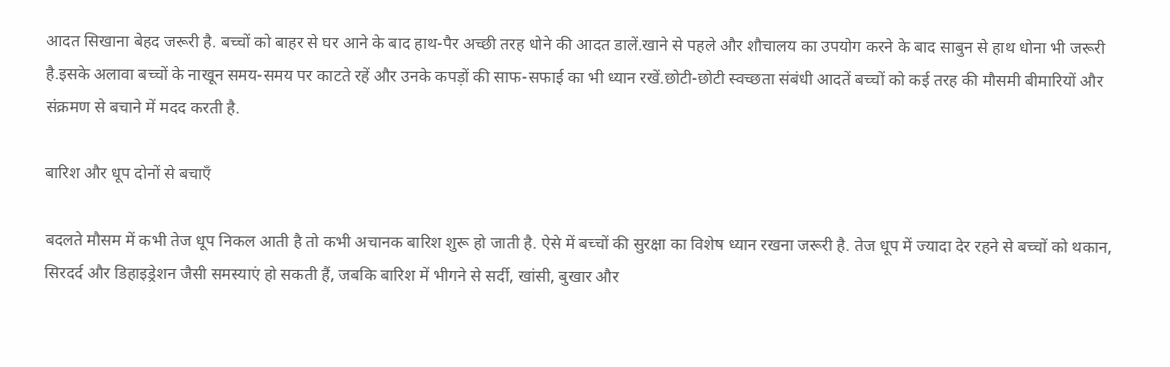आदत सिखाना बेहद जरूरी है. बच्चों को बाहर से घर आने के बाद हाथ-पैर अच्छी तरह धोने की आदत डालें.खाने से पहले और शौचालय का उपयोग करने के बाद साबुन से हाथ धोना भी जरूरी है.इसके अलावा बच्चों के नाखून समय-समय पर काटते रहें और उनके कपड़ों की साफ-सफाई का भी ध्यान रखें.छोटी-छोटी स्वच्छता संबंधी आदतें बच्चों को कई तरह की मौसमी बीमारियों और संक्रमण से बचाने में मदद करती है.

बारिश और धूप दोनों से बचाएँ

बदलते मौसम में कभी तेज धूप निकल आती है तो कभी अचानक बारिश शुरू हो जाती है. ऐसे में बच्चों की सुरक्षा का विशेष ध्यान रखना जरूरी है. तेज धूप में ज्यादा देर रहने से बच्चों को थकान, सिरदर्द और डिहाइड्रेशन जैसी समस्याएं हो सकती हैं, जबकि बारिश में भीगने से सर्दी, खांसी, बुखार और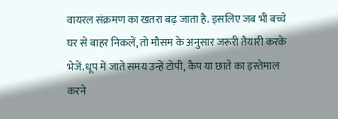वायरल संक्रमण का खतरा बढ़ जाता है. इसलिए जब भी बच्चे घर से बाहर निकलें, तो मौसम के अनुसार जरूरी तैयारी करके भेजें.धूप में जाते समय उन्हें टोपी, कैप या छाते का इस्तेमाल करने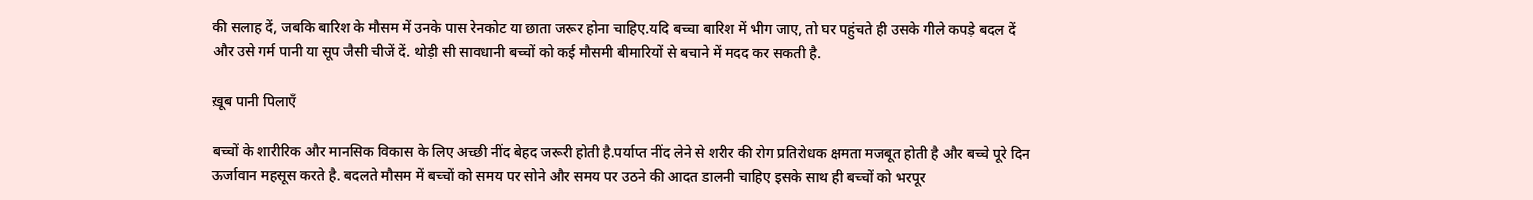की सलाह दें, जबकि बारिश के मौसम में उनके पास रेनकोट या छाता जरूर होना चाहिए.यदि बच्चा बारिश में भीग जाए, तो घर पहुंचते ही उसके गीले कपड़े बदल दें और उसे गर्म पानी या सूप जैसी चीजें दें. थोड़ी सी सावधानी बच्चों को कई मौसमी बीमारियों से बचाने में मदद कर सकती है.

ख़ूब पानी पिलाएँ

बच्चों के शारीरिक और मानसिक विकास के लिए अच्छी नींद बेहद जरूरी होती है.पर्याप्त नींद लेने से शरीर की रोग प्रतिरोधक क्षमता मजबूत होती है और बच्चे पूरे दिन ऊर्जावान महसूस करते है. बदलते मौसम में बच्चों को समय पर सोने और समय पर उठने की आदत डालनी चाहिए इसके साथ ही बच्चों को भरपूर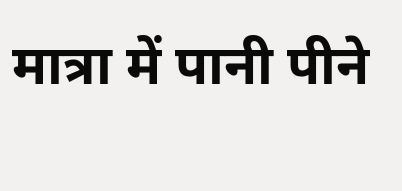मात्रा में पानी पीने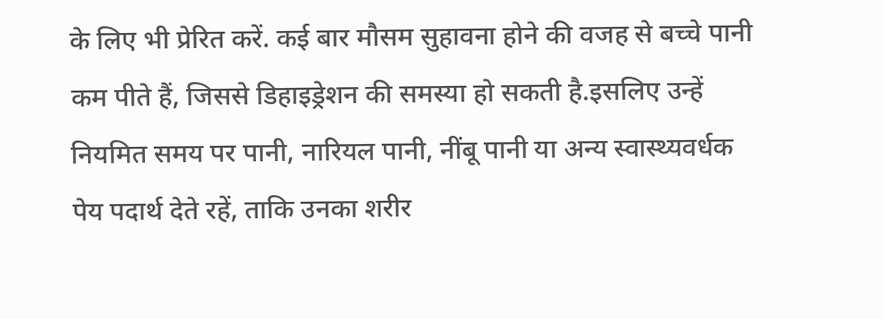के लिए भी प्रेरित करें. कई बार मौसम सुहावना होने की वजह से बच्चे पानी कम पीते हैं, जिससे डिहाइड्रेशन की समस्या हो सकती है.इसलिए उन्हें नियमित समय पर पानी, नारियल पानी, नींबू पानी या अन्य स्वास्थ्यवर्धक पेय पदार्थ देते रहें, ताकि उनका शरीर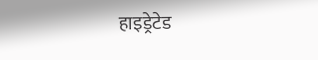हाइड्रेटेड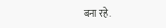बना रहे.